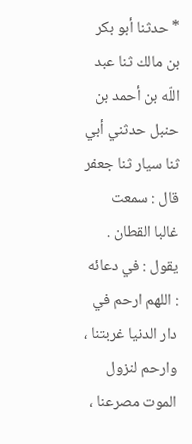* حدثنا أبو بكر بن مالك ثنا عبد اللّه بن أحمد بن حنبل حدثني أبي ثنا سيار ثنا جعفر قال : سمعت غالبا القطان . يقول : في دعائه : اللهم ارحم في دار الدنيا غربتنا ، وارحم لنزول الموت مصرعنا ،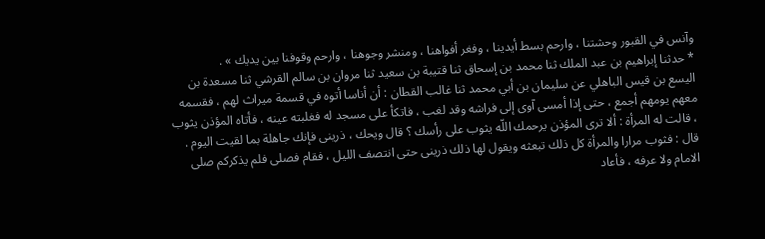وآنس في القبور وحشتنا ، وارحم بسط أيدينا ، وفغر أفواهنا ، ومنشر وجوهنا ، وارحم وقوفنا بين يديك » .
* حدثنا إبراهيم بن عبد الملك ثنا محمد بن إسحاق ثنا قتيبة بن سعيد ثنا مروان بن سالم القرشي ثنا مسعدة بن اليسع بن قيس الباهلي عن سليمان بن أبي محمد ثنا غالب القطان : أن أناسا أتوه في قسمة ميراث لهم ، فقسمه معهم يومهم أجمع ، حتى إذا أمسى آوى إلى فراشه وقد لغب ، فاتكأ على مسجد له فغلبته عينه ، فأتاه المؤذن يثوب ، قالت له المرأة : ألا ترى المؤذن يرحمك اللّه يثوب على رأسك ؟ قال ويحك ، ذرينى فإنك جاهلة بما لقيت اليوم . قال : فثوب مرارا والمرأة كل ذلك تبعثه ويقول لها ذلك ذرينى حتى انتصف الليل ، فقام فصلى فلم يذكركم صلى الامام ولا عرفه ، فأعاد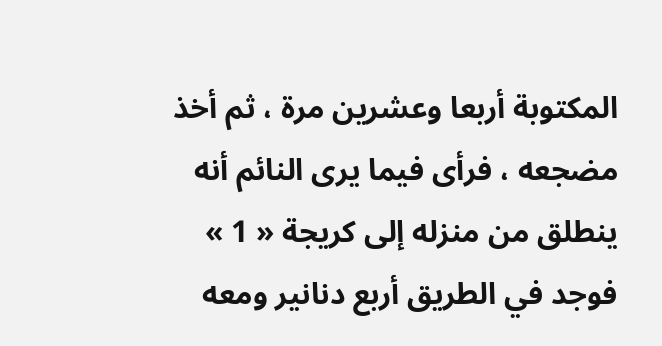المكتوبة أربعا وعشرين مرة ، ثم أخذ مضجعه ، فرأى فيما يرى النائم أنه ينطلق من منزله إلى كريجة « 1 » فوجد في الطريق أربع دنانير ومعه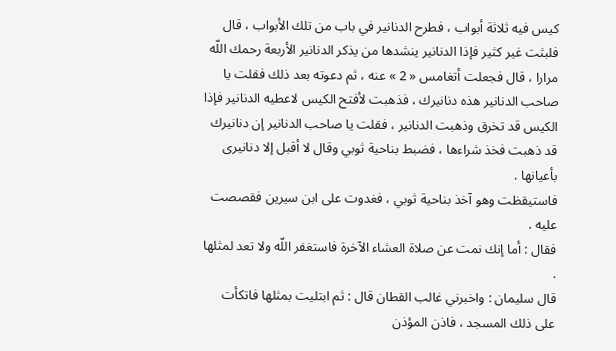كيس فيه ثلاثة أبواب ، فطرح الدنانير في باب من تلك الأبواب ، قال فلبثت غير كثير فإذا الدنانير ينشدها من يذكر الدنانير الأربعة رحمك اللّه مرارا ، قال فجعلت أتغامس « 2 » عنه ، ثم دعوته بعد ذلك فقلت يا صاحب الدنانير هذه دنانيرك ، فذهبت لأفتح الكيس لاعطيه الدنانير فإذا الكيس قد تخرق وذهبت الدنانير ، فقلت يا صاحب الدنانير إن دنانيرك قد ذهبت فخذ شراءها ، فضبط بناحية ثوبي وقال لا أقبل إلا دنانيرى بأعيانها .
فاستيقظت وهو آخذ بناحية ثوبي ، فغدوت على ابن سيرين فقصصت عليه .
فقال : أما إنك نمت عن صلاة العشاء الآخرة فاستغفر اللّه ولا تعد لمثلها .
قال سليمان : واخبرني غالب القطان قال : ثم ابتليت بمثلها فاتكأت على ذلك المسجد ، فاذن المؤذن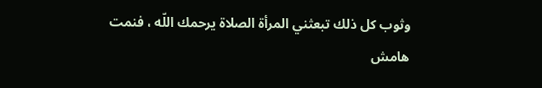وثوب كل ذلك تبعثني المرأة الصلاة يرحمك اللّه ، فنمت
هامش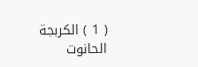( 1 ) الكربجة الحانوت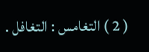( 2 ) التغامس : التغافل .